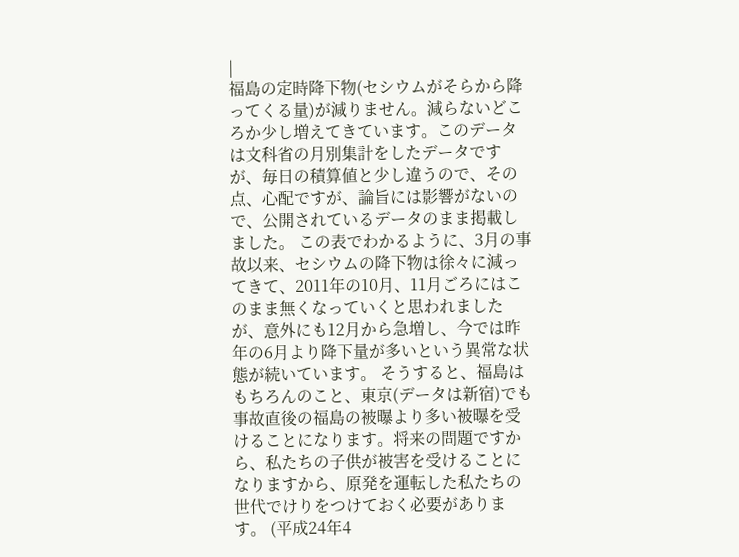|
福島の定時降下物(セシウムがそらから降ってくる量)が減りません。減らないどころか少し増えてきています。このデータは文科省の月別集計をしたデータですが、毎日の積算値と少し違うので、その点、心配ですが、論旨には影響がないので、公開されているデータのまま掲載しました。 この表でわかるように、3月の事故以来、セシウムの降下物は徐々に減ってきて、2011年の10月、11月ごろにはこのまま無くなっていくと思われましたが、意外にも12月から急増し、今では昨年の6月より降下量が多いという異常な状態が続いています。 そうすると、福島はもちろんのこと、東京(データは新宿)でも事故直後の福島の被曝より多い被曝を受けることになります。将来の問題ですから、私たちの子供が被害を受けることになりますから、原発を運転した私たちの世代でけりをつけておく必要があります。 (平成24年4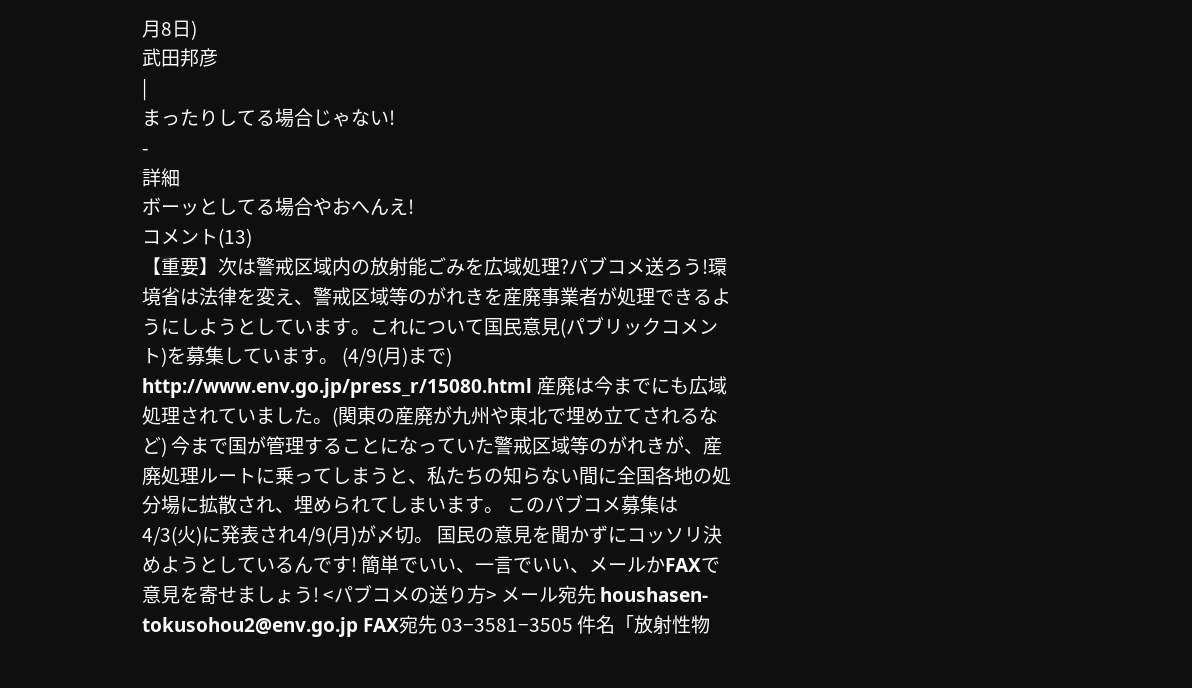月8日)
武田邦彦
|
まったりしてる場合じゃない!
-
詳細
ボーッとしてる場合やおへんえ!
コメント(13)
【重要】次は警戒区域内の放射能ごみを広域処理?パブコメ送ろう!環境省は法律を変え、警戒区域等のがれきを産廃事業者が処理できるようにしようとしています。これについて国民意見(パブリックコメント)を募集しています。 (4/9(月)まで) http://www.env.go.jp/press_r/15080.html 産廃は今までにも広域処理されていました。(関東の産廃が九州や東北で埋め立てされるなど) 今まで国が管理することになっていた警戒区域等のがれきが、産廃処理ルートに乗ってしまうと、私たちの知らない間に全国各地の処分場に拡散され、埋められてしまいます。 このパブコメ募集は4/3(火)に発表され4/9(月)が〆切。 国民の意見を聞かずにコッソリ決めようとしているんです! 簡単でいい、一言でいい、メールかFAXで意見を寄せましょう! <パブコメの送り方> メール宛先 houshasen-tokusohou2@env.go.jp FAX宛先 03−3581−3505 件名「放射性物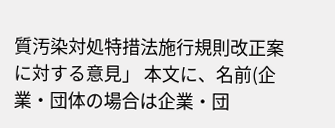質汚染対処特措法施行規則改正案に対する意見」 本文に、名前(企業・団体の場合は企業・団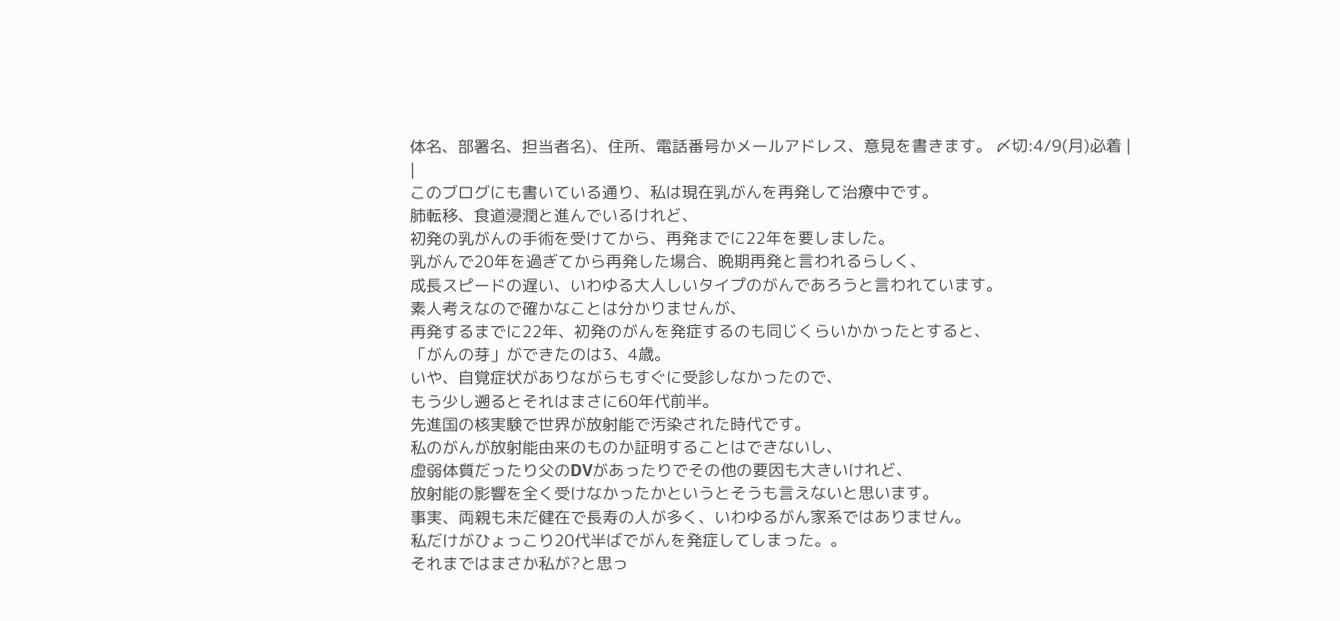体名、部署名、担当者名)、住所、電話番号かメールアドレス、意見を書きます。 〆切:4/9(月)必着 |
|
このブログにも書いている通り、私は現在乳がんを再発して治療中です。
肺転移、食道浸潤と進んでいるけれど、
初発の乳がんの手術を受けてから、再発までに22年を要しました。
乳がんで20年を過ぎてから再発した場合、晩期再発と言われるらしく、
成長スピードの遅い、いわゆる大人しいタイプのがんであろうと言われています。
素人考えなので確かなことは分かりませんが、
再発するまでに22年、初発のがんを発症するのも同じくらいかかったとすると、
「がんの芽」ができたのは3、4歳。
いや、自覚症状がありながらもすぐに受診しなかったので、
もう少し遡るとそれはまさに60年代前半。
先進国の核実験で世界が放射能で汚染された時代です。
私のがんが放射能由来のものか証明することはできないし、
虚弱体質だったり父のDVがあったりでその他の要因も大きいけれど、
放射能の影響を全く受けなかったかというとそうも言えないと思います。
事実、両親も未だ健在で長寿の人が多く、いわゆるがん家系ではありません。
私だけがひょっこり20代半ばでがんを発症してしまった。。
それまではまさか私が?と思っ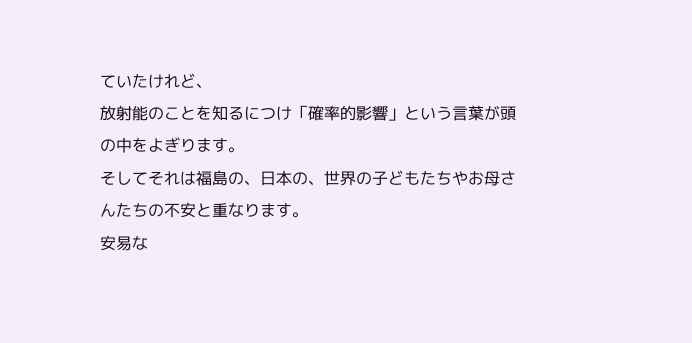ていたけれど、
放射能のことを知るにつけ「確率的影響」という言葉が頭の中をよぎります。
そしてそれは福島の、日本の、世界の子どもたちやお母さんたちの不安と重なります。
安易な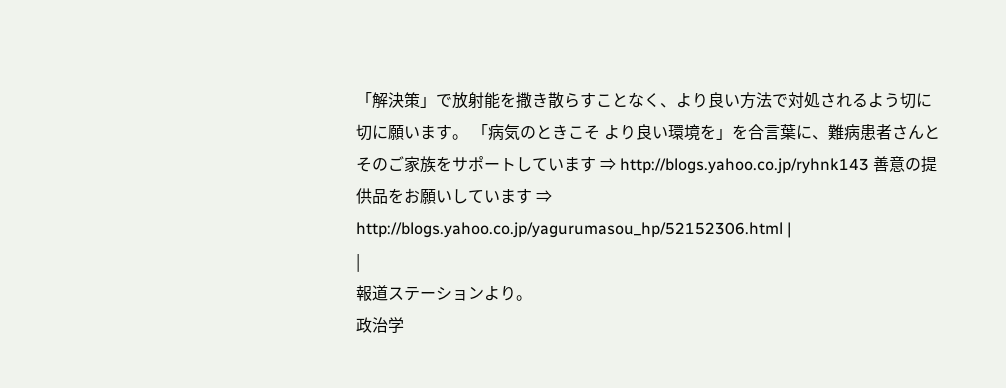「解決策」で放射能を撒き散らすことなく、より良い方法で対処されるよう切に切に願います。 「病気のときこそ より良い環境を」を合言葉に、難病患者さんと そのご家族をサポートしています ⇒ http://blogs.yahoo.co.jp/ryhnk143 善意の提供品をお願いしています ⇒ http://blogs.yahoo.co.jp/yagurumasou_hp/52152306.html |
|
報道ステーションより。
政治学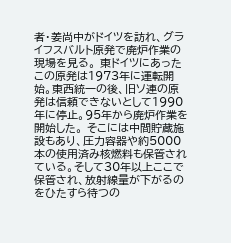者・姜尚中がドイツを訪れ、グライフスバルト原発で廃炉作業の現場を見る。 東ドイツにあったこの原発は1973年に運転開始。東西統一の後、旧ソ連の原発は信頼できないとして1990年に停止。95年から廃炉作業を開始した。 そこには中間貯蔵施設もあり、圧力容器や約5000本の使用済み核燃料も保管されている。そして30年以上ここで保管され、放射線量が下がるのをひたすら待つの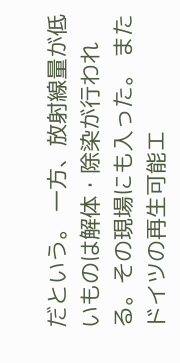だという。 一方、放射線量が低いものは解体・除染が行われる。その現場にも入った。 またドイツの再生可能エ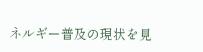ネルギー普及の現状を見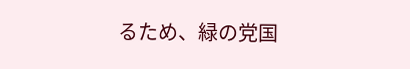るため、緑の党国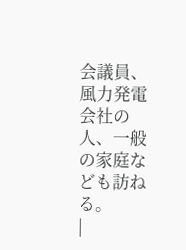会議員、風力発電会社の人、一般の家庭なども訪ねる。
|